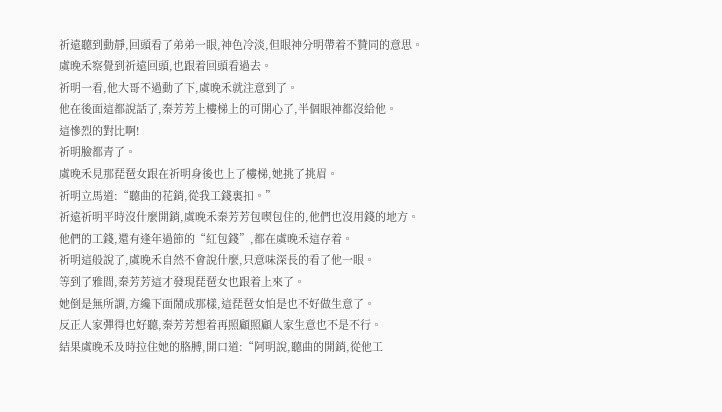祈遠聽到動靜,回頭看了弟弟一眼,神色冷淡,但眼神分明帶着不贊同的意思。
虞晚禾察覺到祈遠回頭,也跟着回頭看過去。
祈明一看,他大哥不過動了下,虞晚禾就注意到了。
他在後面這都說話了,秦芳芳上樓梯上的可開心了,半個眼神都沒給他。
這慘烈的對比啊!
祈明臉都青了。
虞晚禾見那琵琶女跟在祈明身後也上了樓梯,她挑了挑眉。
祈明立馬道:“聽曲的花銷,從我工錢裏扣。”
祈遠祈明平時沒什麼開銷,虞晚禾秦芳芳包喫包住的,他們也沒用錢的地方。
他們的工錢,還有逢年過節的“紅包錢”,都在虞晚禾這存着。
祈明這般說了,虞晚禾自然不會說什麼,只意味深長的看了他一眼。
等到了雅間,秦芳芳這才發現琵琶女也跟着上來了。
她倒是無所謂,方纔下面鬧成那樣,這琵琶女怕是也不好做生意了。
反正人家彈得也好聽,秦芳芳想着再照顧照顧人家生意也不是不行。
結果虞晚禾及時拉住她的胳膊,開口道:“阿明說,聽曲的開銷,從他工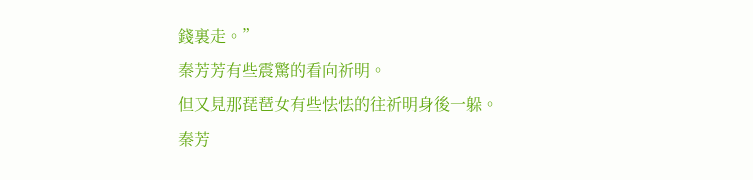錢裏走。”
秦芳芳有些震驚的看向祈明。
但又見那琵琶女有些怯怯的往祈明身後一躲。
秦芳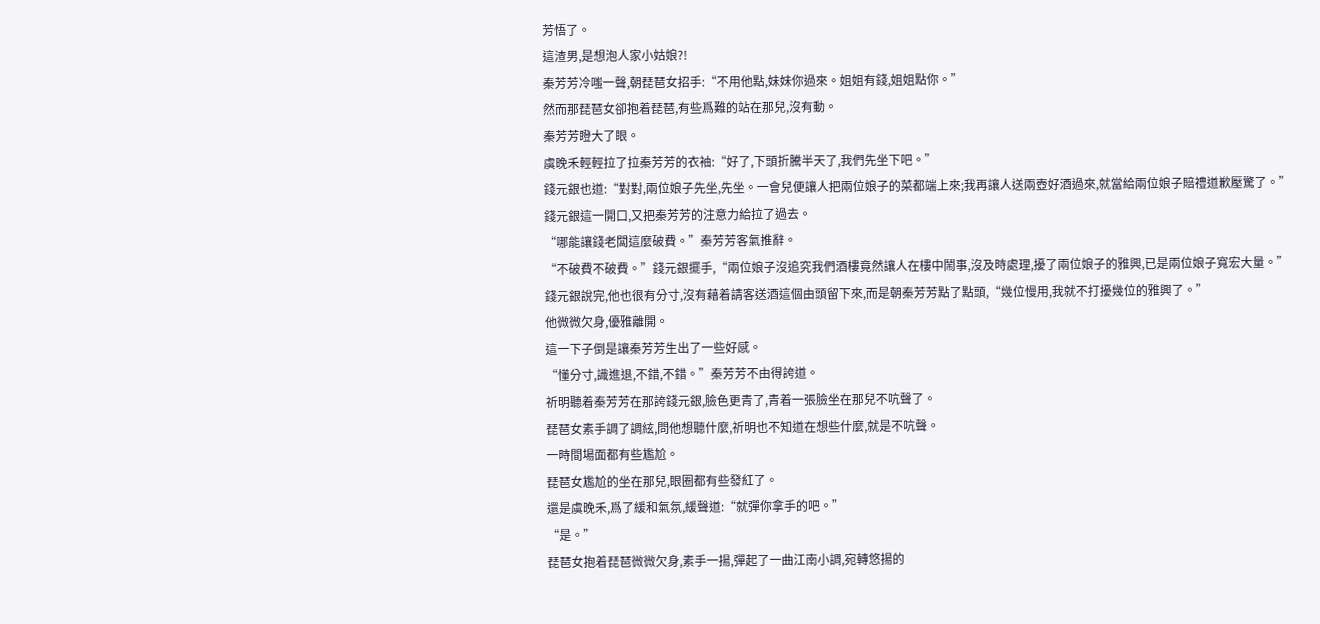芳悟了。
這渣男,是想泡人家小姑娘?!
秦芳芳冷嗤一聲,朝琵琶女招手:“不用他點,妹妹你過來。姐姐有錢,姐姐點你。”
然而那琵琶女卻抱着琵琶,有些爲難的站在那兒,沒有動。
秦芳芳瞪大了眼。
虞晚禾輕輕拉了拉秦芳芳的衣袖:“好了,下頭折騰半天了,我們先坐下吧。”
錢元銀也道:“對對,兩位娘子先坐,先坐。一會兒便讓人把兩位娘子的菜都端上來;我再讓人送兩壺好酒過來,就當給兩位娘子賠禮道歉壓驚了。”
錢元銀這一開口,又把秦芳芳的注意力給拉了過去。
“哪能讓錢老闆這麼破費。”秦芳芳客氣推辭。
“不破費不破費。”錢元銀擺手,“兩位娘子沒追究我們酒樓竟然讓人在樓中鬧事,沒及時處理,擾了兩位娘子的雅興,已是兩位娘子寬宏大量。”
錢元銀說完,他也很有分寸,沒有藉着請客送酒這個由頭留下來,而是朝秦芳芳點了點頭,“幾位慢用,我就不打擾幾位的雅興了。”
他微微欠身,優雅離開。
這一下子倒是讓秦芳芳生出了一些好感。
“懂分寸,識進退,不錯,不錯。”秦芳芳不由得誇道。
祈明聽着秦芳芳在那誇錢元銀,臉色更青了,青着一張臉坐在那兒不吭聲了。
琵琶女素手調了調絃,問他想聽什麼,祈明也不知道在想些什麼,就是不吭聲。
一時間場面都有些尷尬。
琵琶女尷尬的坐在那兒,眼圈都有些發紅了。
還是虞晚禾,爲了緩和氣氛,緩聲道:“就彈你拿手的吧。”
“是。”
琵琶女抱着琵琶微微欠身,素手一揚,彈起了一曲江南小調,宛轉悠揚的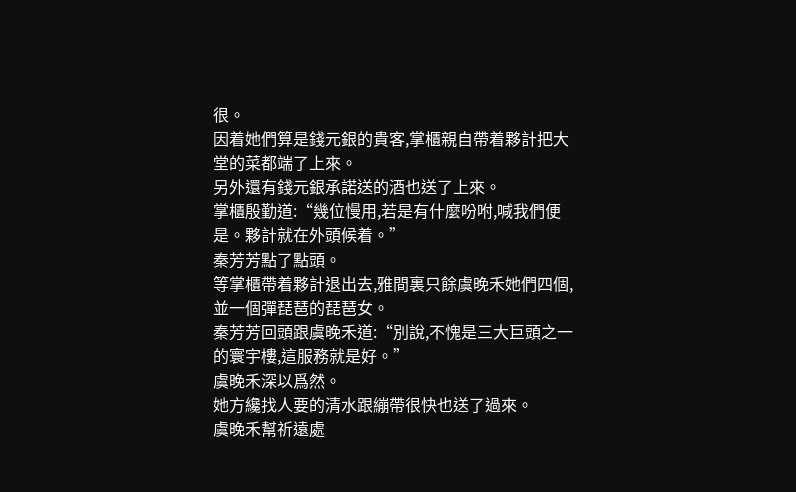很。
因着她們算是錢元銀的貴客,掌櫃親自帶着夥計把大堂的菜都端了上來。
另外還有錢元銀承諾送的酒也送了上來。
掌櫃殷勤道:“幾位慢用,若是有什麼吩咐,喊我們便是。夥計就在外頭候着。”
秦芳芳點了點頭。
等掌櫃帶着夥計退出去,雅間裏只餘虞晚禾她們四個,並一個彈琵琶的琵琶女。
秦芳芳回頭跟虞晚禾道:“別說,不愧是三大巨頭之一的寰宇樓,這服務就是好。”
虞晚禾深以爲然。
她方纔找人要的清水跟繃帶很快也送了過來。
虞晚禾幫祈遠處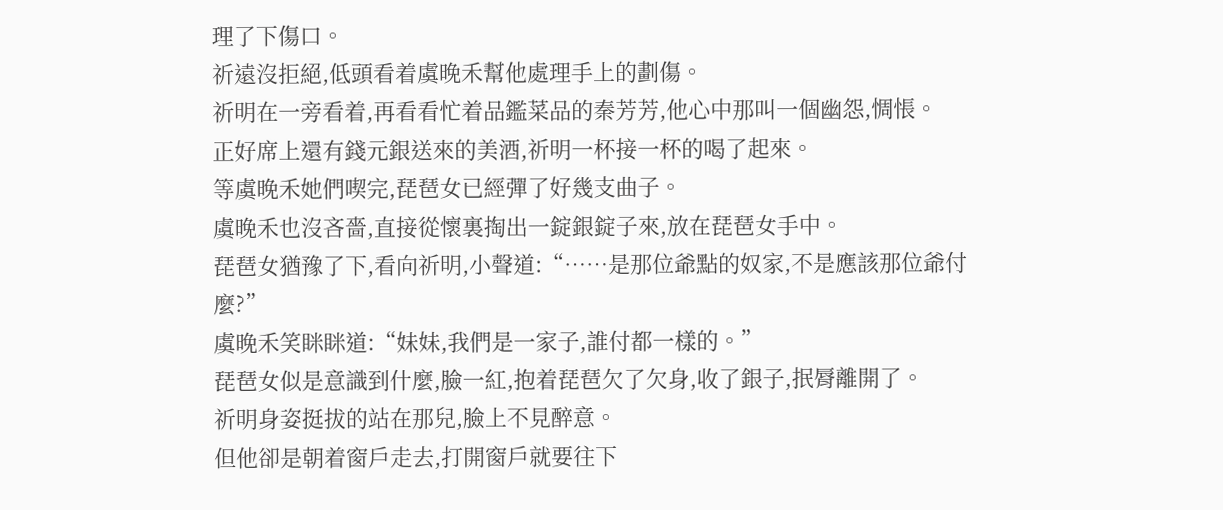理了下傷口。
祈遠沒拒絕,低頭看着虞晚禾幫他處理手上的劃傷。
祈明在一旁看着,再看看忙着品鑑菜品的秦芳芳,他心中那叫一個幽怨,惆悵。
正好席上還有錢元銀送來的美酒,祈明一杯接一杯的喝了起來。
等虞晚禾她們喫完,琵琶女已經彈了好幾支曲子。
虞晚禾也沒吝嗇,直接從懷裏掏出一錠銀錠子來,放在琵琶女手中。
琵琶女猶豫了下,看向祈明,小聲道:“……是那位爺點的奴家,不是應該那位爺付麼?”
虞晚禾笑眯眯道:“妹妹,我們是一家子,誰付都一樣的。”
琵琶女似是意識到什麼,臉一紅,抱着琵琶欠了欠身,收了銀子,抿脣離開了。
祈明身姿挺拔的站在那兒,臉上不見醉意。
但他卻是朝着窗戶走去,打開窗戶就要往下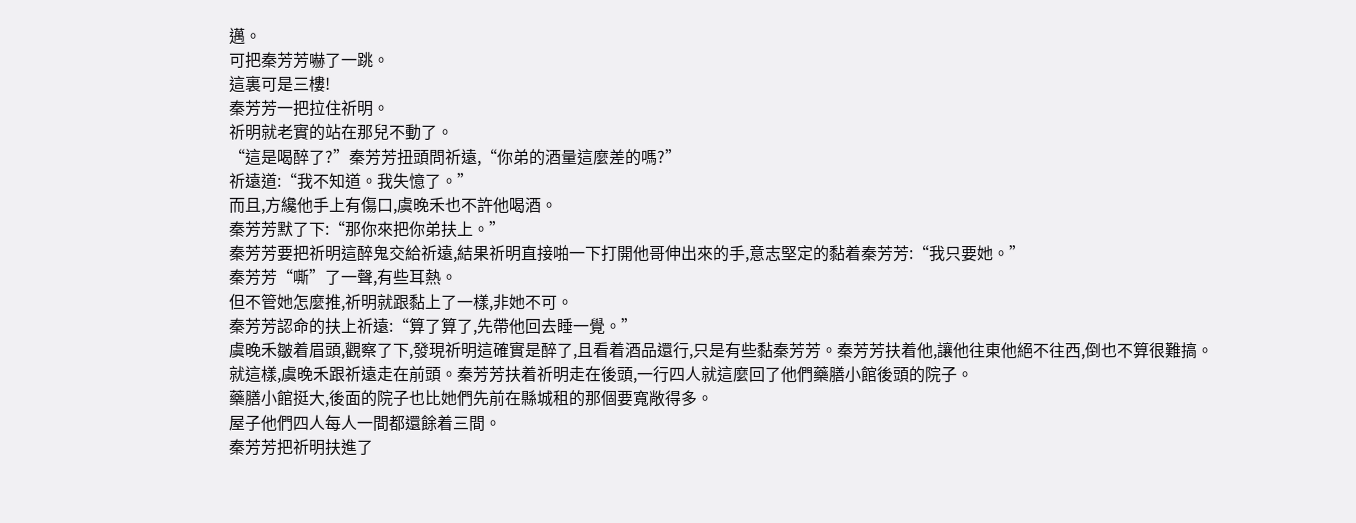邁。
可把秦芳芳嚇了一跳。
這裏可是三樓!
秦芳芳一把拉住祈明。
祈明就老實的站在那兒不動了。
“這是喝醉了?”秦芳芳扭頭問祈遠,“你弟的酒量這麼差的嗎?”
祈遠道:“我不知道。我失憶了。”
而且,方纔他手上有傷口,虞晚禾也不許他喝酒。
秦芳芳默了下:“那你來把你弟扶上。”
秦芳芳要把祈明這醉鬼交給祈遠,結果祈明直接啪一下打開他哥伸出來的手,意志堅定的黏着秦芳芳:“我只要她。”
秦芳芳“嘶”了一聲,有些耳熱。
但不管她怎麼推,祈明就跟黏上了一樣,非她不可。
秦芳芳認命的扶上祈遠:“算了算了,先帶他回去睡一覺。”
虞晚禾皺着眉頭,觀察了下,發現祈明這確實是醉了,且看着酒品還行,只是有些黏秦芳芳。秦芳芳扶着他,讓他往東他絕不往西,倒也不算很難搞。
就這樣,虞晚禾跟祈遠走在前頭。秦芳芳扶着祈明走在後頭,一行四人就這麼回了他們藥膳小館後頭的院子。
藥膳小館挺大,後面的院子也比她們先前在縣城租的那個要寬敞得多。
屋子他們四人每人一間都還餘着三間。
秦芳芳把祈明扶進了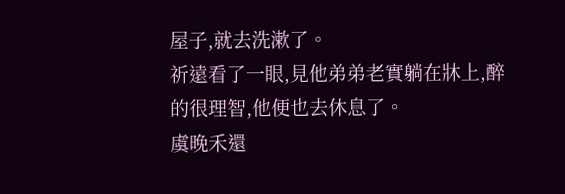屋子,就去洗漱了。
祈遠看了一眼,見他弟弟老實躺在牀上,醉的很理智,他便也去休息了。
虞晚禾還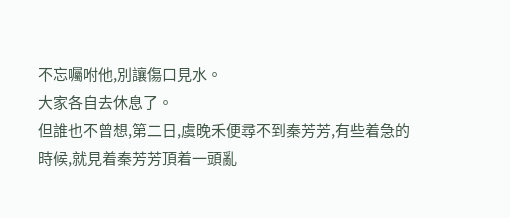不忘囑咐他,別讓傷口見水。
大家各自去休息了。
但誰也不曾想,第二日,虞晚禾便尋不到秦芳芳,有些着急的時候,就見着秦芳芳頂着一頭亂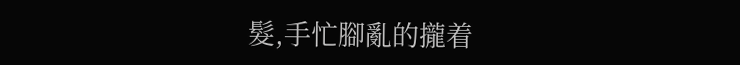髮,手忙腳亂的攏着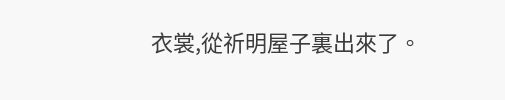衣裳,從祈明屋子裏出來了。